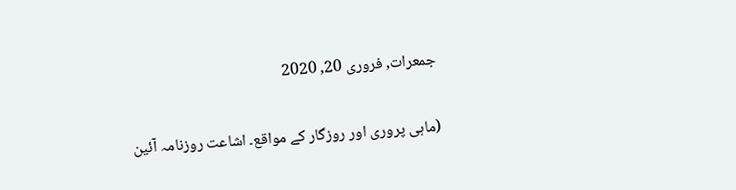جمعرات, فروری 20, 2020

(ماہی پروری اور روزگار کے مواقع۔ اشاعت روزنامہ آئین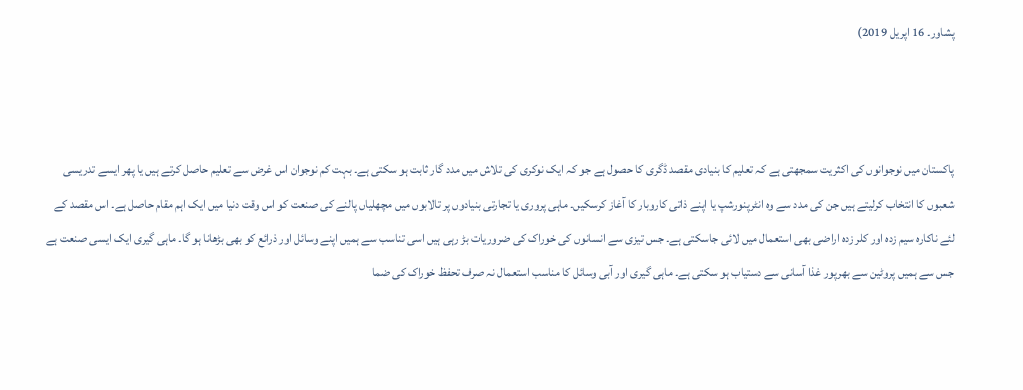پشاور۔ 16 اپریل 2019)



پاکستان میں نوجوانوں کی اکثریت سمجھتی ہے کہ تعلیم کا بنیادی مقصد ڈگری کا حصول ہے جو کہ ایک نوکری کی تلاش میں مدد گار ثابت ہو سکتی ہے۔ بہت کم نوجوان اس غرض سے تعلیم حاصل کرتے ہیں یا پھر ایسے تدریسی شعبوں کا انتخاب کرلیتے ہیں جن کی مدد سے وہ انٹرپنورشپ یا اپنے ذاتی کاروبار کا آغاز کرسکیں۔ ماہی پروری یا تجارتی بنیادوں پر تالابوں میں مچھلیاں پالنے کی صنعت کو اس وقت دنیا میں ایک اہم مقام حاصل ہے۔ اس مقصد کے لئے ناکارہ سیم زدہ اور کلر زدہ اراضی بھی استعمال میں لائی جاسکتی ہے۔ جس تیزی سے انسانوں کی خوراک کی ضروریات بڑ رہی ہیں اسی تناسب سے ہمیں اپنے وسائل اور ذرائع کو بھی بڑھانا ہو گا۔ ماہی گیری ایک ایسی صنعت ہے جس سے ہمیں پروٹین سے بھرپور غذا آسانی سے دستیاب ہو سکتی ہے۔ ماہی گیری اور آبی وسائل کا مناسب استعمال نہ صرف تحفظ خوراک کی ضما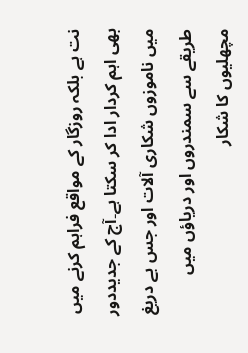نت ہے بلکہ روزگار کے مواقع فراہم کرنے میں بھی اہم کردار ادا کر سکتا ہے۔آج کے جدیددور میں ناموزوں شکاری آلات اور جس بے دریغ طریقے سے سمندروں اور دریاؤں میں مچھلیوں کا شکار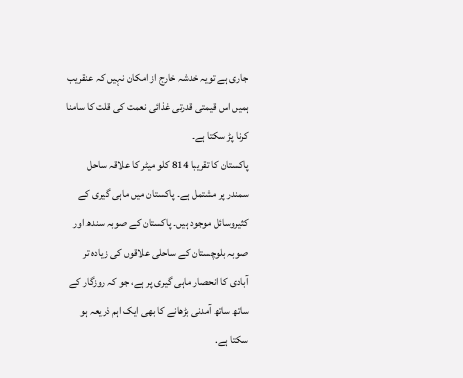جاری ہے تویہ خدشہ خارج از امکان نہیں کہ عنقریب ہمیں اس قیمتی قدرتی غذائی نعمت کی قلت کا سامنا کرنا پڑ سکتا ہے۔
پاکستان کا تقریبا 814 کلو میٹر کا علاقہ ساحل سمندر پر مشتمل ہے۔ پاکستان میں ماہی گیری کے کثیروسائل موجود ہیں۔ پاکستان کے صوبہ سندھ اور صوبہ بلوچستان کے ساحلی علاقوں کی زیادہ تر آبادی کا انحصار ماہی گیری پر ہے، جو کہ روزگار کے ساتھ ساتھ آمدنی بڑھانے کا بھی ایک اہم ذریعہ ہو سکتا ہے.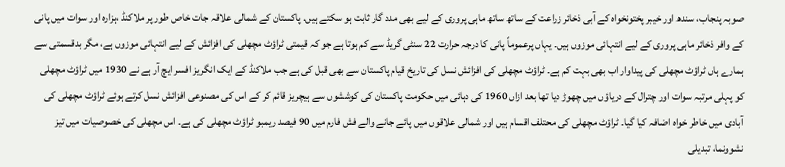صوبہ پنجاب، سندھ اور خیبر پختونخواہ کے آبی ذخائر زراعت کے ساتھ ساتھ ماہی پروری کے لیے بھی مدد گار ثابت ہو سکتے ہیں. پاکستان کے شمالی علاقہ جات خاص طور پر ملاکنڈ ،ہزارہ اور سوات میں پانی کے وافر ذخائر ماہی پروری کے لیے انتہائی موزوں ہیں۔ یہاں پرعموماً پانی کا درجہ حرارت 22 سنٹی گریڈ سے کم ہوتا ہے جو کہ قیمتی ٹراؤٹ مچھلی کی افزائش کے لیے انتہائی موزوں ہے، مگر بدقسمتی سے ہمارے ہاں ٹراؤٹ مچھلی کی پیداوار اب بھی بہت کم ہے۔ ٹراؤٹ مچھلی کی افزائش نسل کی تاریخ قیام پاکستان سے بھی قبل کی ہے جب ملاکنڈ کے ایک انگریز افسر ایچ آر ہے نے 1930 میں ٹراؤٹ مچھلی کو پہلی مرتبہ سوات اور چترال کے دریاؤں میں چھوڑ دیا تھا بعد ازاں 1960 کی دہائی میں حکومت پاکستان کی کوششوں سے ہیچریز قائم کر کے اس کی مصنوعی افزائش نسل کرتے ہوئے ٹراؤٹ مچھلی کی آبادی میں خاطر خواہ اضافہ کیا گیا۔ ٹراؤٹ مچھلی کی محتلف اقسام ہیں اور شمالی علاقوں میں پائے جانے والے فش فارم میں 90 فیصد ریمبو ٹراؤٹ مچھلی کی ہے۔ اس مچھلی کی خصوصیات میں تیز نشوونما، تبدیلی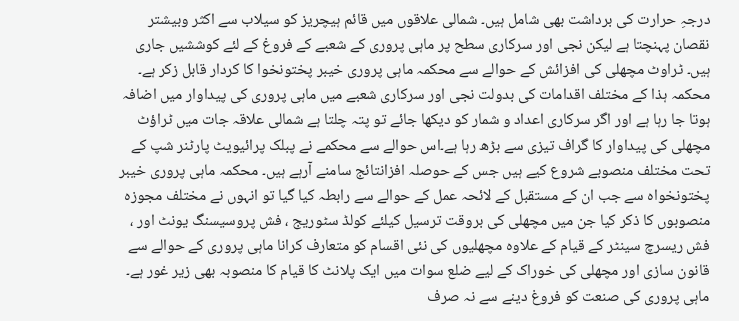درجہِ حرارت کی برداشت بھی شامل ہیں۔ شمالی علاقوں میں قائم ہیچریز کو سیلاب سے اکثر وبیشتر نقصان پہنچتا ہے لیکن نجی اور سرکاری سطح پر ماہی پروری کے شعبے کے فروغ کے لئے کوششیں جاری ہیں۔ ٹراوٹ مچھلی کی افزائش کے حوالے سے محکمہ ماہی پروری خیبر پختونخوا کا کردار قابل زکر ہے۔ محکمہ ہذا کے مختلف اقدامات کی بدولت نجی اور سرکاری شعبے میں ماہی پروری کی پیداوار میں اضافہ ہوتا جا رہا ہے اور اگر سرکاری اعداد و شمار کو دیکھا جائے تو پتہ چلتا ہے شمالی علاقہ جات میں ٹراؤٹ مچھلی کی پیداوار کا گراف تیزی سے بڑھ رہا ہے۔اس حوالے سے محکمے نے پبلک پرائیویٹ پارٹنر شپ کے تحت مختلف منصوبے شروع کیے ہیں جس کے حوصلہ افزانتائج سامنے آرہے ہیں۔ محکمہ ماہی پروری خیبر پختونخواہ سے جب ان کے مستقبل کے لائحہ عمل کے حوالے سے رابطہ کیا گیا تو انہوں نے مختلف مجوزہ منصوبوں کا ذکر کیا جن میں مچھلی کی بروقت ترسیل کیلئے کولڈ سٹوریج ، فش پروسیسنگ یونٹ اور ، فش ریسرچ سینٹر کے قیام کے علاوہ مچھلیوں کی نئی اقسام کو متعارف کرانا ماہی پروری کے حوالے سے قانون سازی اور مچھلی کی خوراک کے لیے ضلع سوات میں ایک پلانٹ کا قیام کا منصوبہ بھی زیر غور ہے۔ ماہی پروری کی صنعت کو فروغ دینے سے نہ صرف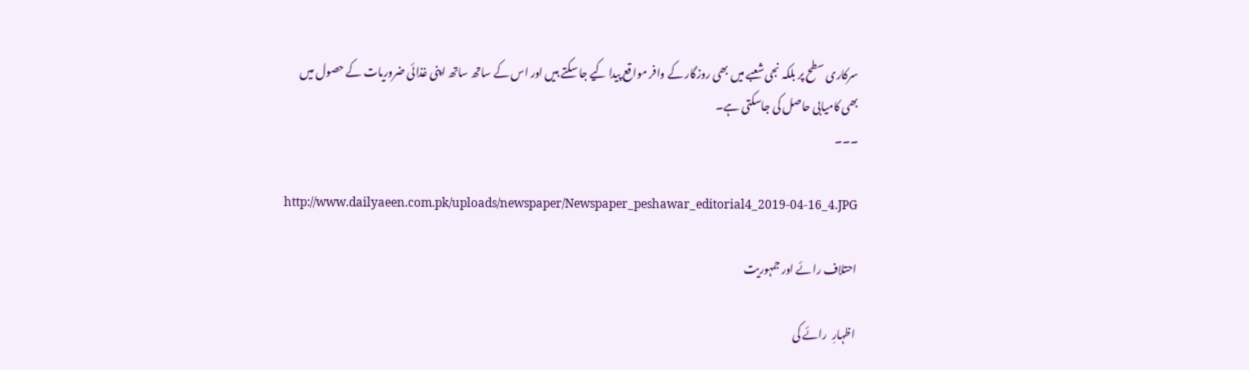سرکاری سطح پر بلکہ نجی شعبے میں بھی روزگار کے وافر مواقع پیدا کیے جا سکتے ہیں اور اس کے ساتھ ساتھ اپنی غذائی ضروریات کے حصول میں بھی کامیابی حاصل کی جاسکتی ہے۔
۔۔۔

http://www.dailyaeen.com.pk/uploads/newspaper/Newspaper_peshawar_editorial4_2019-04-16_4.JPG

احتلاف رائے اور جمہوریت

 اظہارِ  رائے کی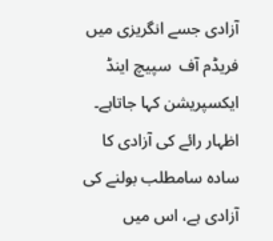آزادی جسے انگریزی میں فریڈم آف  سپیچ اینڈ ایکسپریشن کہا جاتاہے۔ اظہار رائے کی آزادی کا سادہ سامطلب بولنے کی آزادی ہے، اس میں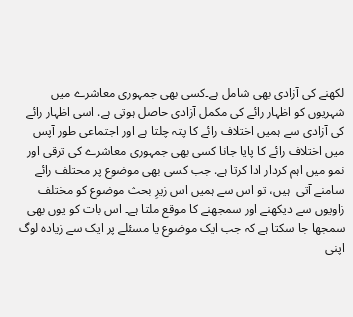لکھنے کی آزادی بھی شامل ہے۔کسی بھی جمہوری معاشرے میں شہریوں کو اظہار رائے کی مکمل آزادی حاصل ہوتی ہے. اسی اظہار رائے کی آزادی سے ہمیں اختلاف رائے کا پتہ چلتا ہے اور اجتماعی طور آپس میں اختلاف رائے کا پایا جانا کسی بھی جمہوری معاشرے کی ترقی اور نمو میں اہم کردار ادا کرتا ہے. جب کسی بھی موضوع پر محتلف رائے سامنے آتی  ہیں، تو اس سے ہمیں اس زیرِ بحث موضوع کو مختلف زاویوں سے دیکھنے اور سمجھنے کا موقع ملتا ہے۔ اس بات کو یوں بھی سمجھا جا سکتا ہے کہ جب ایک موضوع یا مسئلے پر ایک سے زیادہ لوگ اپنی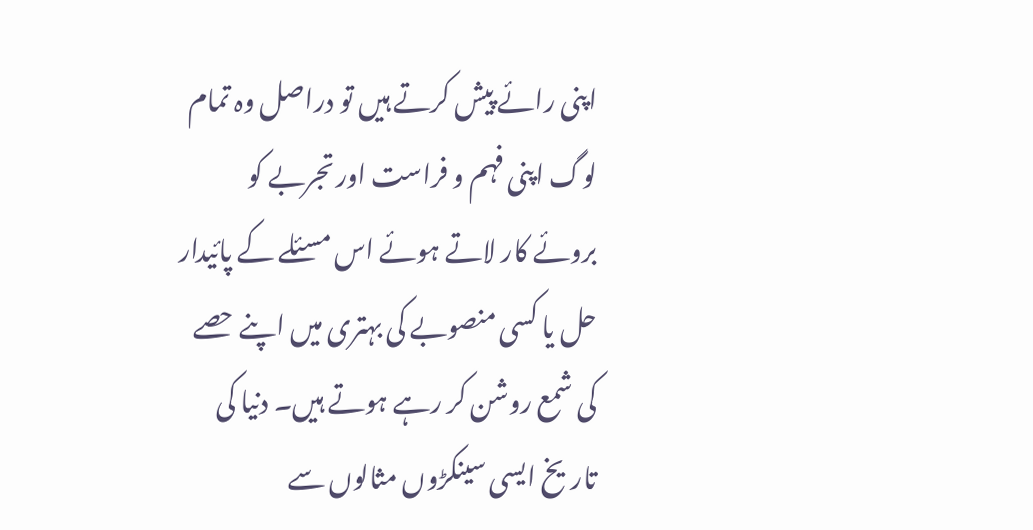اپنی رائے پیش کرتے ہیں تو دراصل وہ تمام لوگ اپنی فہم و فراست اور تجربے کو بروئے کار لاتے ہوئے اس مسئلے کے پائیدار حل یا کسی منصوبے کی بہتری میں اپنے حصے کی شمع روشن کر رہے ہوتے ہیں۔ دنیا کی تاریخ ایسی سینکڑوں مثالوں سے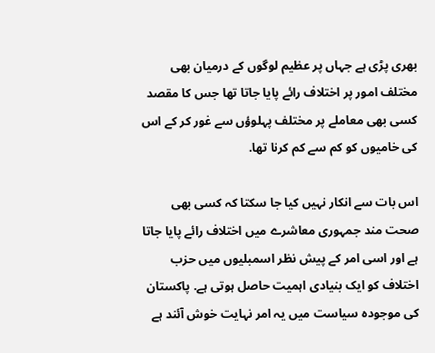بھری پڑی ہے جہاں پر عظیم لوگوں کے درمیان بھی مختلف امور پر اختلاف رائے پایا جاتا تھا جس کا مقصد کسی بھی معاملے پر مختلف پہلوؤں سے غور کر کے اس کی خامیوں کو کم سے کم کرنا تھا.

اس بات سے انکار نہیں کیا جا سکتا کہ کسی بھی صحت مند جمہوری معاشرے میں اختلاف رائے پایا جاتا ہے اور اسی امر کے پیش نظر اسمبلیوں میں حزب اختلاف کو ایک بنیادی اہمیت حاصل ہوتی ہے. پاکستان کی موجودہ سیاست میں یہ امر نہایت خوش آئند ہے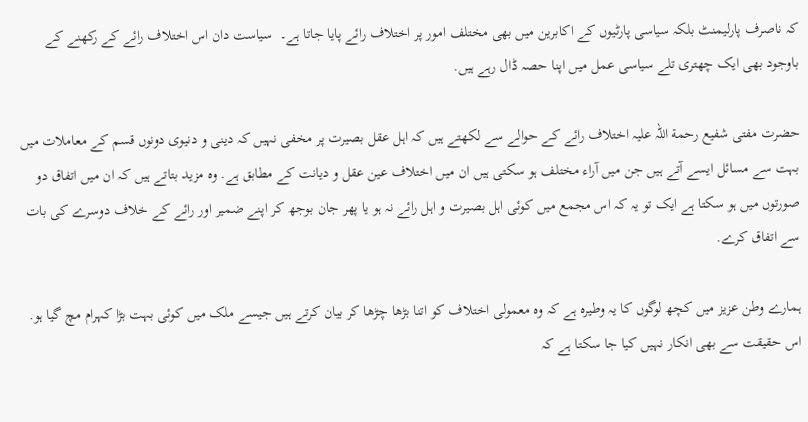کہ ناصرف پارلیمنٹ بلکہ سیاسی پارٹیوں کے اکابرین میں بھی مختلف امور پر اختلاف رائے پایا جاتا ہے۔  سیاست دان اس اختلاف رائے کے رکھنے کے باوجود بھی ایک چھتری تلے سیاسی عمل میں اپنا حصہ ڈال رہے ہیں.

حضرت مفتی شفیع رحمة اللّہ علیہ اختلاف رائے کے حوالے سے لکھتے ہیں کہ اہل عقل بصیرت پر مخفی نہیں کہ دینی و دنیوی دونوں قسم کے معاملات میں بہت سے مسائل ایسے آتے ہیں جن میں آراء مختلف ہو سکتی ہیں ان میں اختلاف عین عقل و دیانت کے مطابق ہے. وہ مزید بتاتے ہیں کہ ان میں اتفاق دو صورتوں میں ہو سکتا ہے ایک تو یہ کہ اس مجمع میں کوئی اہل بصیرت و اہل رائے نہ ہو یا پھر جان بوجھ کر اپنے ضمیر اور رائے کے خلاف دوسرے کی بات سے اتفاق کرے.

ہمارے وطن عزیز میں کچھ لوگوں کا یہ وطیرہ ہے کہ وہ معمولی اختلاف کو اتنا بڑھا چڑھا کر بیان کرتے ہیں جیسے ملک میں کوئی بہت بڑا کہرام مچ گیا ہو. اس حقیقت سے بھی انکار نہیں کیا جا سکتا ہے کہ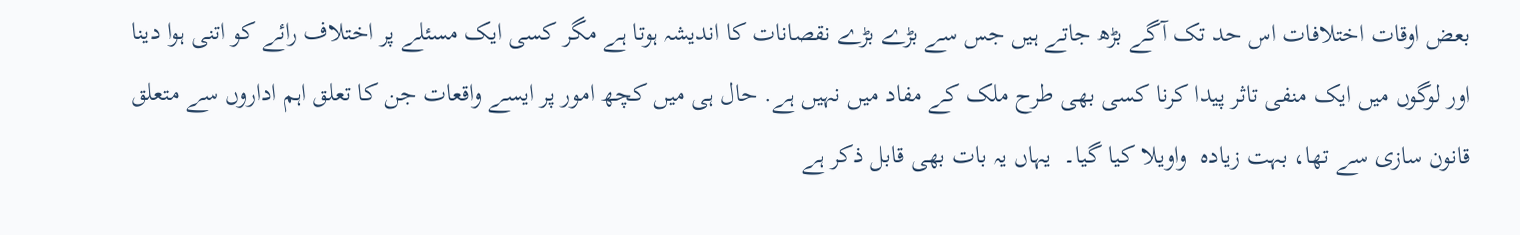بعض اوقات اختلافات اس حد تک آگے بڑھ جاتے ہیں جس سے بڑے بڑے نقصانات کا اندیشہ ہوتا ہے مگر کسی ایک مسئلے پر اختلاف رائے کو اتنی ہوا دینا اور لوگوں میں ایک منفی تاثر پیدا کرنا کسی بھی طرح ملک کے مفاد میں نہیں ہے. حال ہی میں کچھ امور پر ایسے واقعات جن کا تعلق اہم اداروں سے متعلق قانون سازی سے تھا، بہت زیادہ  واویلا کیا گیا۔  یہاں یہ بات بھی قابل ذکر ہے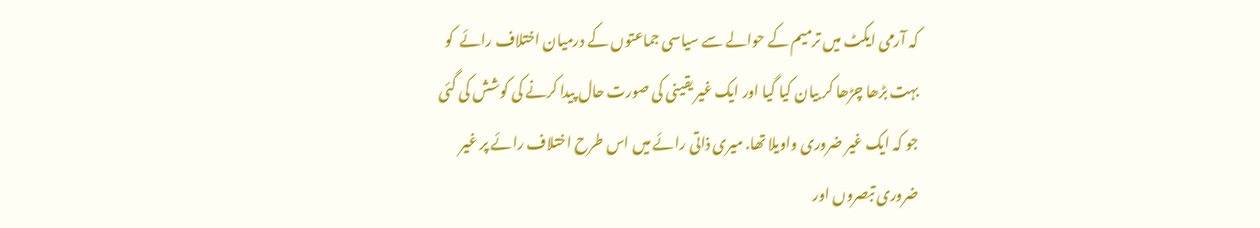کہ آرمی ایکٹ میں ترمیم کے حوالے سے سیاسی جماعتوں کے درمیان اختلاف رائے  کو بہت بڑھا چڑھا کر بیان کیا گیا اور ایک غیر یقینی کی صورت حال پیدا کرنے کی کوشش کی گئی جو کہ ایک غیر ضروری واویلا تھا. میری ذاتی رائے میں اس طرح اختلاف رائے پر غیر ضروری تبصروں اور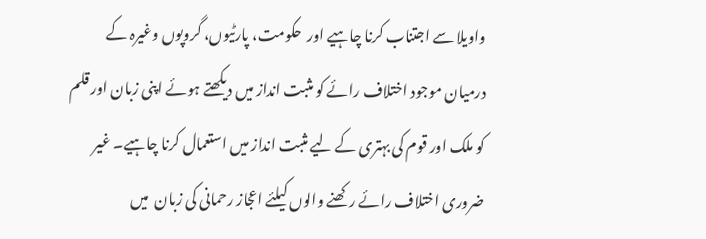واویلا سے اجتناب کرنا چاہیے اور  حکومت، پارٹیوں، گروپوں وغیرہ کے درمیان موجود اختلاف رائے کو مثبت انداز میں دیکھتے ہوئے اپنی زبان اور قلم کو ملک اور قوم کی بہتری کے لیے مثبت انداز میں استعمال کرنا چاہیے۔ غیر ضروری اختلاف رائے رکھنے والوں کیلئے اعجاز رحمانی کی زبان  میں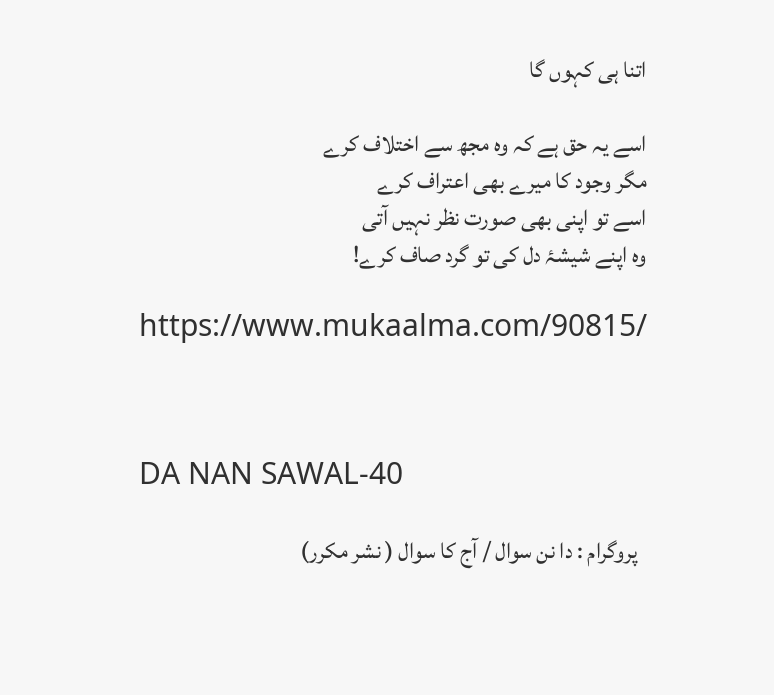اتنا ہی کہوں گا

اسے یہ حق ہے کہ وہ مجھ سے اختلاف کرے
مگر وجود کا میرے بھی اعتراف کرے
اسے تو اپنی بھی صورت نظر نہیں آتی
وہ اپنے شیشۂ دل کی تو گرد صاف کرے!

https://www.mukaalma.com/90815/



DA NAN SAWAL-40

  پروگرام : دا نن سوال / آج کا سوال ( نشر مکرر)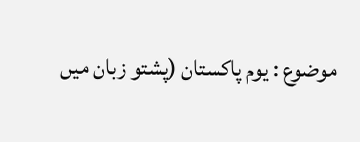موضوع : یوم پاکستان (پشتو زبان میں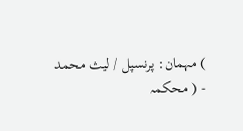) مہمان: پرنسپل / لیث محمد - ( محکمہ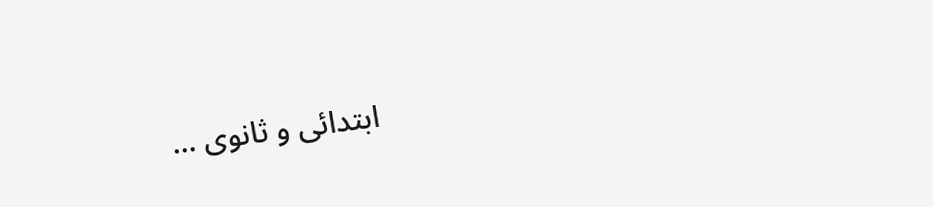ابتدائی و ثانوی ...